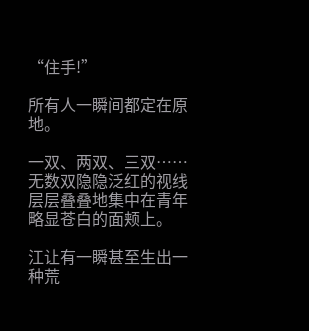“住手!”

所有人一瞬间都定在原地。

一双、两双、三双……无数双隐隐泛红的视线层层叠叠地集中在青年略显苍白的面颊上。

江让有一瞬甚至生出一种荒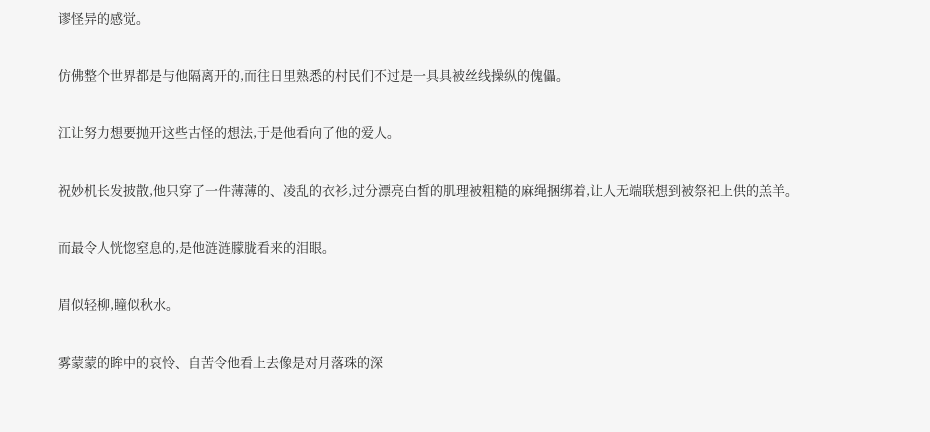谬怪异的感觉。

仿佛整个世界都是与他隔离开的,而往日里熟悉的村民们不过是一具具被丝线操纵的傀儡。

江让努力想要抛开这些古怪的想法,于是他看向了他的爱人。

祝妙机长发披散,他只穿了一件薄薄的、凌乱的衣衫,过分漂亮白皙的肌理被粗糙的麻绳捆绑着,让人无端联想到被祭祀上供的羔羊。

而最令人恍惚窒息的,是他涟涟朦胧看来的泪眼。

眉似轻柳,瞳似秋水。

雾蒙蒙的眸中的哀怜、自苦令他看上去像是对月落珠的深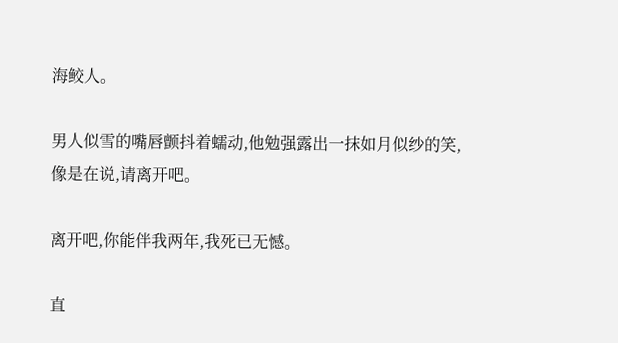海鲛人。

男人似雪的嘴唇颤抖着蠕动,他勉强露出一抹如月似纱的笑,像是在说,请离开吧。

离开吧,你能伴我两年,我死已无憾。

直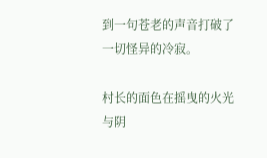到一句苍老的声音打破了一切怪异的冷寂。

村长的面色在摇曳的火光与阴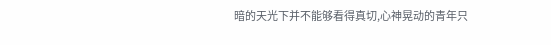暗的天光下并不能够看得真切,心神晃动的青年只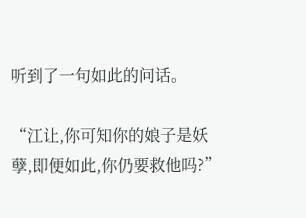听到了一句如此的问话。

“江让,你可知你的娘子是妖孽,即便如此,你仍要救他吗?”